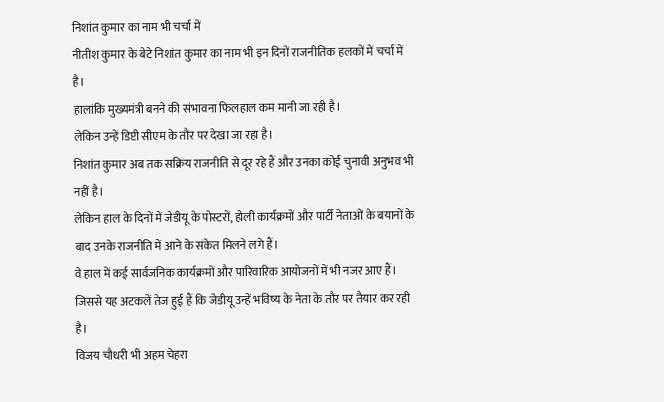निशांत कुमार का नाम भी चर्चा में
नीतीश कुमार के बेटे निशांत कुमार का नाम भी इन दिनों राजनीतिक हलकों में चर्चा में है।
हालांकि मुख्यमंत्री बनने की संभावना फिलहाल कम मानी जा रही है।
लेकिन उन्हें डिप्टी सीएम के तौर पर देखा जा रहा है।
निशांत कुमार अब तक सक्रिय राजनीति से दूर रहे हैं और उनका कोई चुनावी अनुभव भी नहीं है।
लेकिन हाल के दिनों में जेडीयू के पोस्टरों, होली कार्यक्रमों और पार्टी नेताओं के बयानों के बाद उनके राजनीति में आने के संकेत मिलने लगे हैं।
वे हाल में कई सार्वजनिक कार्यक्रमों और पारिवारिक आयोजनों में भी नजर आए हैं।
जिससे यह अटकलें तेज हुई हैं कि जेडीयू उन्हें भविष्य के नेता के तौर पर तैयार कर रही है।
विजय चौधरी भी अहम चेहरा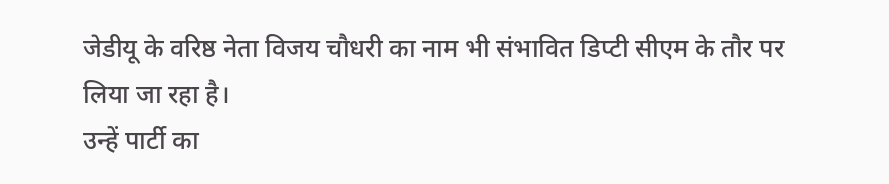जेडीयू के वरिष्ठ नेता विजय चौधरी का नाम भी संभावित डिप्टी सीएम के तौर पर लिया जा रहा है।
उन्हें पार्टी का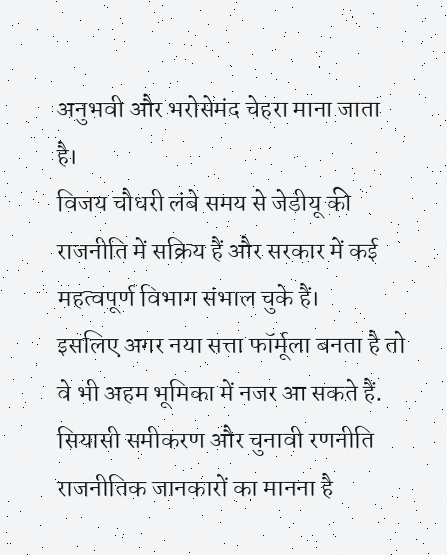अनुभवी और भरोसेमंद चेहरा माना जाता है।
विजय चौधरी लंबे समय से जेडीयू की राजनीति में सक्रिय हैं और सरकार में कई महत्वपूर्ण विभाग संभाल चुके हैं।
इसलिए अगर नया सत्ता फॉर्मूला बनता है तो वे भी अहम भूमिका में नजर आ सकते हैं.
सियासी समीकरण और चुनावी रणनीति
राजनीतिक जानकारों का मानना है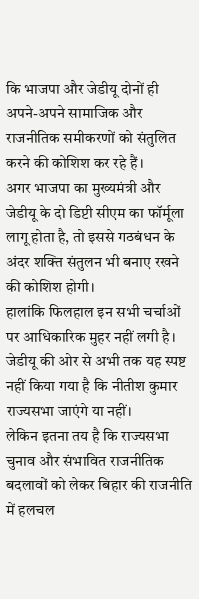कि भाजपा और जेडीयू दोनों ही अपने-अपने सामाजिक और राजनीतिक समीकरणों को संतुलित करने की कोशिश कर रहे हैं।
अगर भाजपा का मुख्यमंत्री और जेडीयू के दो डिप्टी सीएम का फॉर्मूला लागू होता है, तो इससे गठबंधन के अंदर शक्ति संतुलन भी बनाए रखने की कोशिश होगी।
हालांकि फिलहाल इन सभी चर्चाओं पर आधिकारिक मुहर नहीं लगी है। जेडीयू की ओर से अभी तक यह स्पष्ट नहीं किया गया है कि नीतीश कुमार राज्यसभा जाएंगे या नहीं।
लेकिन इतना तय है कि राज्यसभा चुनाव और संभावित राजनीतिक बदलावों को लेकर बिहार की राजनीति में हलचल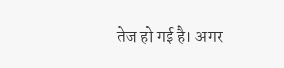तेज हो गई है। अगर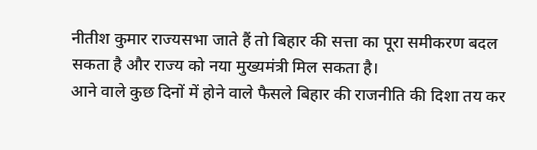नीतीश कुमार राज्यसभा जाते हैं तो बिहार की सत्ता का पूरा समीकरण बदल सकता है और राज्य को नया मुख्यमंत्री मिल सकता है।
आने वाले कुछ दिनों में होने वाले फैसले बिहार की राजनीति की दिशा तय कर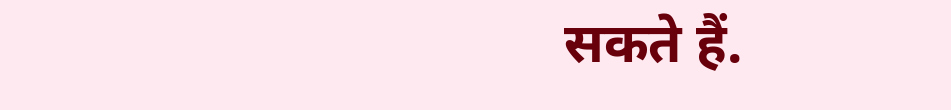सकते हैं.